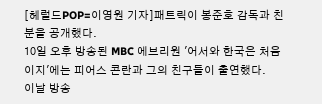[헤럴드POP=이영원 기자]패트릭이 봉준호 감독과 친분을 공개했다.
10일 오후 방송된 MBC 에브리원 '어서와 한국은 처음이지'에는 피어스 콘란과 그의 친구들이 출연했다.
이날 방송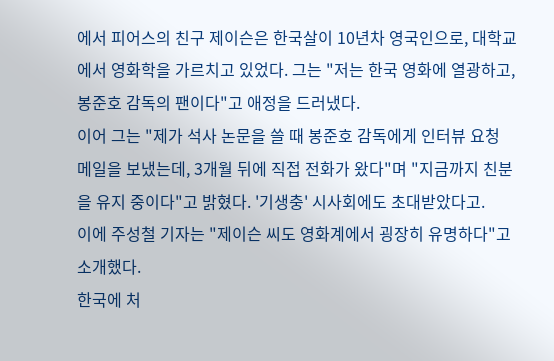에서 피어스의 친구 제이슨은 한국살이 10년차 영국인으로, 대학교에서 영화학을 가르치고 있었다. 그는 "저는 한국 영화에 열광하고, 봉준호 감독의 팬이다"고 애정을 드러냈다.
이어 그는 "제가 석사 논문을 쓸 때 봉준호 감독에게 인터뷰 요청 메일을 보냈는데, 3개월 뒤에 직접 전화가 왔다"며 "지금까지 친분을 유지 중이다"고 밝혔다. '기생충' 시사회에도 초대받았다고.
이에 주성철 기자는 "제이슨 씨도 영화계에서 굉장히 유명하다"고 소개했다.
한국에 처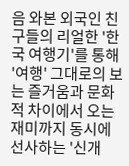음 와본 외국인 친구들의 리얼한 '한국 여행기'를 통해 '여행' 그대로의 보는 즐거움과 문화적 차이에서 오는 재미까지 동시에 선사하는 '신개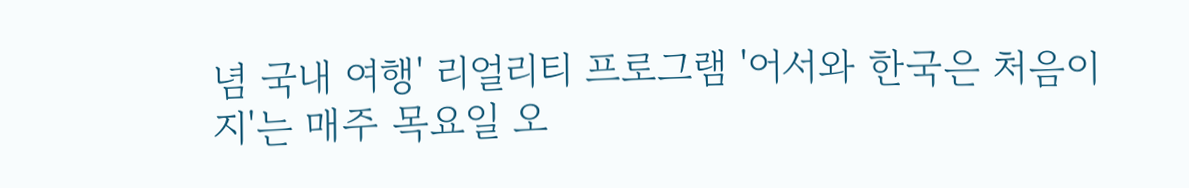념 국내 여행' 리얼리티 프로그램 '어서와 한국은 처음이지'는 매주 목요일 오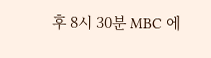후 8시 30분 MBC 에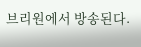브리원에서 방송된다.